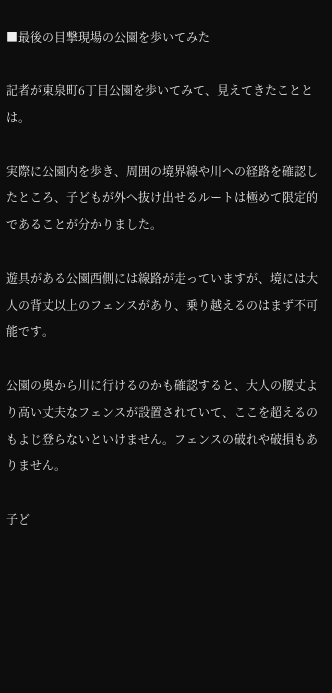■最後の目撃現場の公園を歩いてみた

記者が東泉町6丁目公園を歩いてみて、見えてきたこととは。

実際に公園内を歩き、周囲の境界線や川への経路を確認したところ、子どもが外へ抜け出せるルートは極めて限定的であることが分かりました。

遊具がある公園西側には線路が走っていますが、境には大人の背丈以上のフェンスがあり、乗り越えるのはまず不可能です。

公園の奥から川に行けるのかも確認すると、大人の腰丈より高い丈夫なフェンスが設置されていて、ここを超えるのもよじ登らないといけません。フェンスの破れや破損もありません。

子ど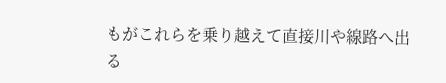もがこれらを乗り越えて直接川や線路へ出る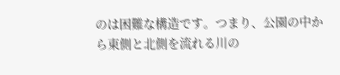のは困難な構造です。つまり、公園の中から東側と北側を流れる川の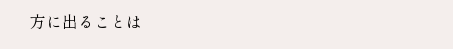方に出ることは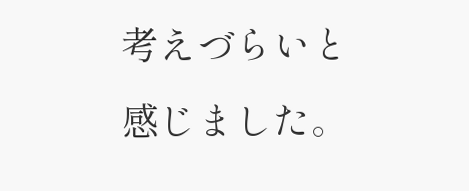考えづらいと感じました。